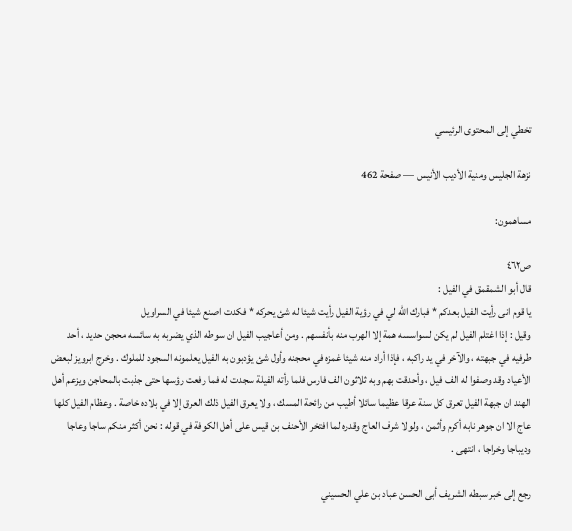تخطي إلى المحتوى الرئيسي

نزهة الجليس ومنية الأديب الأنيس — صفحة 462

مساهمون:

ص٤٦٢
قال أبو الشمقمق في الفيل :
يا قوم انى رأيت الفيل بعدكم * فبارك اللّه لي في رؤية الفيل رأيت شيئا له شئ يحركه * فكدت اصنع شيئا في السراويل
وقيل : إذا اغتلم الفيل لم يكن لسواسسه همة إلا الهرب منه بأنفسهم . ومن أعاجيب الفيل ان سوطه الذي يضربه به سائسه محجن حديد ، أحد طرفيه في جبهته ، والآخر في يد راكبه ، فإذا أراد منه شيئا غمزه في محجنه وأول شئ يؤدبون به الفيل يعلمونه السجود للملوك . وخرج ابرويز لبعض الأعياد وقد وصفوا له الف فيل ، وأحدقت بهم وبه ثلاثون الف فارس فلما رأته الفيلة سجدت له فما رفعت رؤسها حتى جذبت بالمحاجن ويزعم أهل الهند ان جبهة الفيل تعرق كل سنة عرقا عظيما سائلا أطيب من رائحة المسك ، ولا يعرق الفيل ذلك العرق إلا في بلاده خاصة . وعظام الفيل كلها عاج الا ان جوهر نابه أكرم وأثمن ، ولولا شرف العاج وقدره لما افتخر الأحنف بن قيس على أهل الكوفة في قوله : نحن أكثر منكم ساجا وعاجا وديباجا وخراجا ، انتهى .

رجع إلى خبر سبطه الشريف أبى الحسن عباد بن علي الحسيني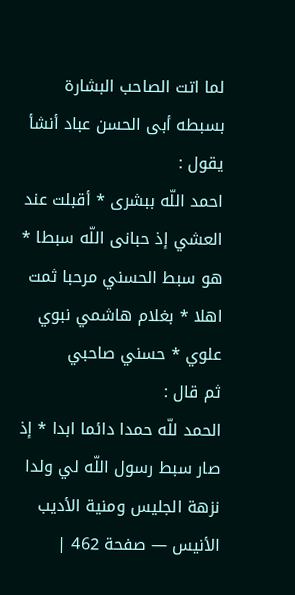لما اتت الصاحب البشارة بسبطه أبى الحسن عباد أنشأ يقول :
احمد اللّه ببشرى * أقبلت عند العشي إذ حبانى اللّه سبطا * هو سبط الحسني مرحبا ثمت اهلا * بغلام هاشمي نبوي علوي * حسني صاحبي
ثم قال :
الحمد للّه حمدا دائما ابدا * إذ صار سبط رسول اللّه لي ولدا
نزهة الجليس ومنية الأديب الأنيس — صفحة 462 |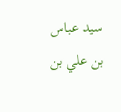سيد عباس بن علي بن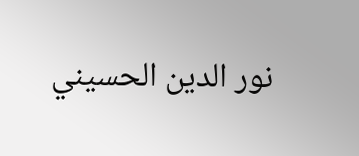نور الدين الحسيني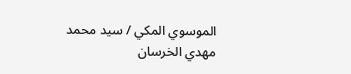الموسوي المكي / سيد محمد مهدي الخرسان